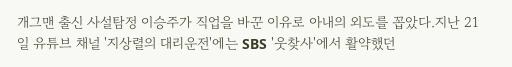개그맨 출신 사설탐정 이승주가 직업을 바꾼 이유로 아내의 외도를 꼽았다.지난 21일 유튜브 채널 '지상렬의 대리운전'에는 SBS '웃찾사'에서 활약했던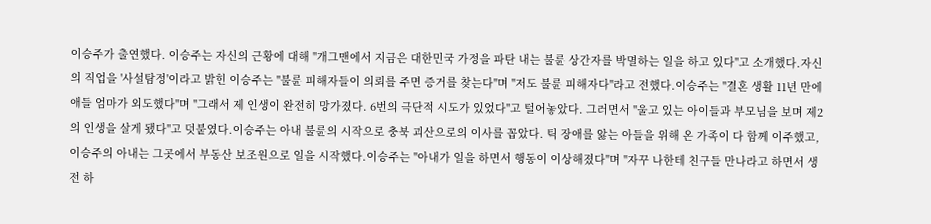이승주가 출연했다. 이승주는 자신의 근황에 대해 "개그맨에서 지금은 대한민국 가정을 파탄 내는 불륜 상간자를 박멸하는 일을 하고 있다"고 소개했다.자신의 직업을 '사설탐정'이라고 밝힌 이승주는 "불륜 피해자들이 의뢰를 주면 증거를 찾는다"며 "저도 불륜 피해자다"라고 전했다.이승주는 "결혼 생활 11년 만에 애들 엄마가 외도했다"며 "그래서 제 인생이 완전히 망가졌다. 6번의 극단적 시도가 있었다"고 털어놓았다. 그러면서 "울고 있는 아이들과 부모님을 보며 제2의 인생을 살게 됐다"고 덧붙였다.이승주는 아내 불륜의 시작으로 충북 괴산으로의 이사를 꼽았다. 틱 장애를 앓는 아들을 위해 온 가족이 다 함께 이주했고, 이승주의 아내는 그곳에서 부동산 보조원으로 일을 시작했다.이승주는 "아내가 일을 하면서 행동이 이상해졌다"며 "자꾸 나한테 친구들 만나라고 하면서 생전 하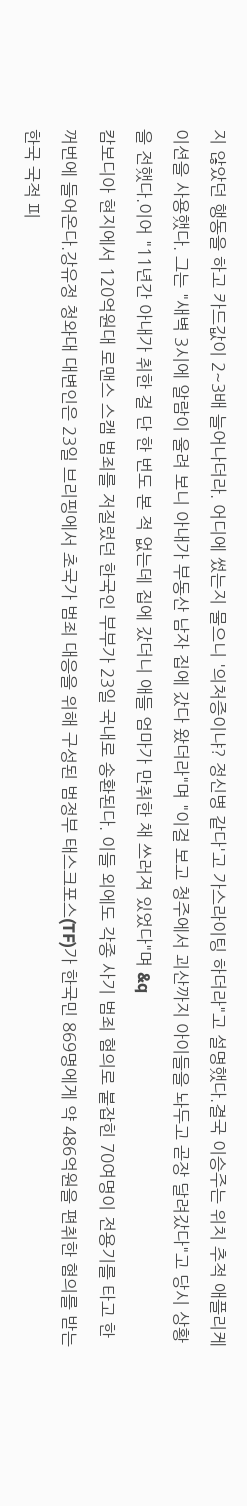지 않았던 행동을 하고 카드값이 2~3배 늘어나더라. 어디에 썼는지 물으니 '의처증이냐? 정신병 같다'고 가스라이팅 하더라"고 설명했다.결국 이승주는 위치 추적 애플리케이션을 사용했다. 그는 "새벽 3시에 알람이 울려 보니 아내가 부동산 남자 집에 갔다 왔더라"며 "이걸 보고 청주에서 괴산까지 아이들을 놔두고 곧장 달려갔다"고 당시 상황을 전했다.이어 "11년간 아내가 취한 걸 단 한 번도 본 적 없는데 집에 갔더니 애들 엄마가 만취한 채 쓰러져 있었다"며 &q
캄보디아 현지에서 120억원대 로맨스 스캠 범죄를 저질렀던 한국인 부부가 23일 국내로 송환된다. 이들 외에도 각종 사기 범죄 혐의로 붙잡힌 70여명이 전용기를 타고 한꺼번에 들어온다.강유정 청와대 대변인은 23일 브리핑에서 초국가 범죄 대응을 위해 구성된 범정부 태스크포스(TF)가 한국민 869명에게 약 486억원을 편취한 혐의를 받는 한국 국적 피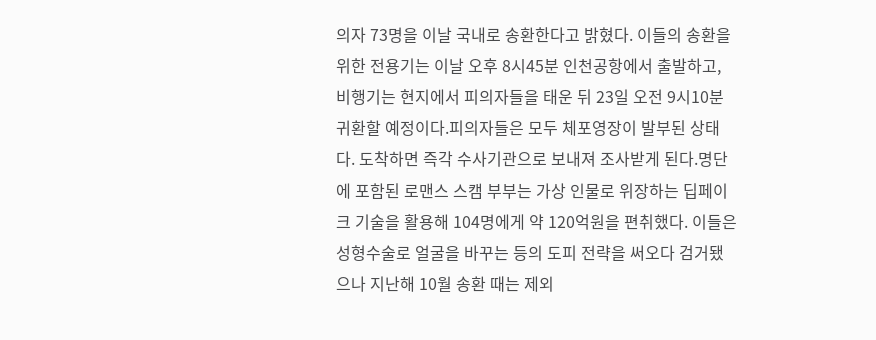의자 73명을 이날 국내로 송환한다고 밝혔다. 이들의 송환을 위한 전용기는 이날 오후 8시45분 인천공항에서 출발하고, 비행기는 현지에서 피의자들을 태운 뒤 23일 오전 9시10분 귀환할 예정이다.피의자들은 모두 체포영장이 발부된 상태다. 도착하면 즉각 수사기관으로 보내져 조사받게 된다.명단에 포함된 로맨스 스캠 부부는 가상 인물로 위장하는 딥페이크 기술을 활용해 104명에게 약 120억원을 편취했다. 이들은 성형수술로 얼굴을 바꾸는 등의 도피 전략을 써오다 검거됐으나 지난해 10월 송환 때는 제외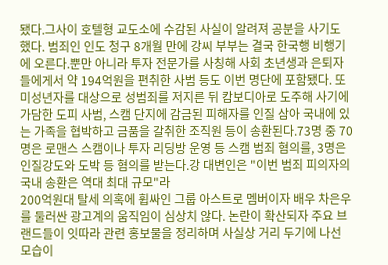됐다.그사이 호텔형 교도소에 수감된 사실이 알려져 공분을 사기도 했다. 범죄인 인도 청구 8개월 만에 강씨 부부는 결국 한국행 비행기에 오른다.뿐만 아니라 투자 전문가를 사칭해 사회 초년생과 은퇴자들에게서 약 194억원을 편취한 사범 등도 이번 명단에 포함됐다. 또 미성년자를 대상으로 성범죄를 저지른 뒤 캄보디아로 도주해 사기에 가담한 도피 사범, 스캠 단지에 감금된 피해자를 인질 삼아 국내에 있는 가족을 협박하고 금품을 갈취한 조직원 등이 송환된다.73명 중 70명은 로맨스 스캠이나 투자 리딩방 운영 등 스캠 범죄 혐의를, 3명은 인질강도와 도박 등 혐의를 받는다.강 대변인은 "이번 범죄 피의자의 국내 송환은 역대 최대 규모"라
200억원대 탈세 의혹에 휩싸인 그룹 아스트로 멤버이자 배우 차은우를 둘러싼 광고계의 움직임이 심상치 않다. 논란이 확산되자 주요 브랜드들이 잇따라 관련 홍보물을 정리하며 사실상 거리 두기에 나선 모습이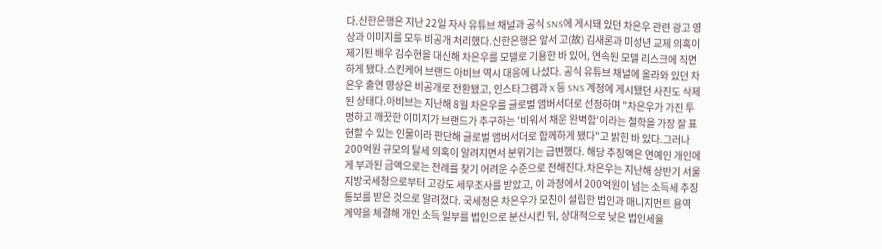다.신한은행은 지난 22일 자사 유튜브 채널과 공식 SNS에 게시돼 있던 차은우 관련 광고 영상과 이미지를 모두 비공개 처리했다.신한은행은 앞서 고(故) 김새론과 미성년 교제 의혹이 제기된 배우 김수현을 대신해 차은우를 모델로 기용한 바 있어, 연속된 모델 리스크에 직면하게 됐다.스킨케어 브랜드 아비브 역시 대응에 나섰다. 공식 유튜브 채널에 올라와 있던 차은우 출연 영상은 비공개로 전환됐고, 인스타그램과 X 등 SNS 계정에 게시됐던 사진도 삭제된 상태다.아비브는 지난해 8월 차은우를 글로벌 앰버서더로 선정하며 "차은우가 가진 투명하고 깨끗한 이미지가 브랜드가 추구하는 '비워서 채운 완벽함'이라는 철학을 가장 잘 표현할 수 있는 인물이라 판단해 글로벌 앰버서더로 함께하게 됐다"고 밝힌 바 있다.그러나 200억원 규모의 탈세 의혹이 알려지면서 분위기는 급변했다. 해당 추징액은 연예인 개인에게 부과된 금액으로는 전례를 찾기 어려운 수준으로 전해진다.차은우는 지난해 상반기 서울지방국세청으로부터 고강도 세무조사를 받았고, 이 과정에서 200억원이 넘는 소득세 추징 통보를 받은 것으로 알려졌다. 국세청은 차은우가 모친이 설립한 법인과 매니지먼트 용역 계약을 체결해 개인 소득 일부를 법인으로 분산시킨 뒤, 상대적으로 낮은 법인세율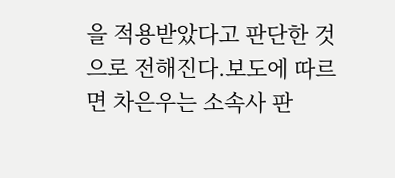을 적용받았다고 판단한 것으로 전해진다.보도에 따르면 차은우는 소속사 판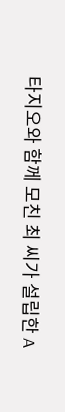타지오와 함께 모친 최 씨가 설립한 A